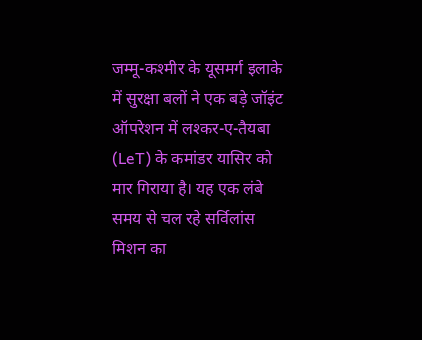जम्मू-कश्मीर के यूसमर्ग इलाके में सुरक्षा बलों ने एक बड़े जॉइंट ऑपरेशन में लश्कर-ए-तैयबा (LeT) के कमांडर यासिर को मार गिराया है। यह एक लंबे समय से चल रहे सर्विलांस मिशन का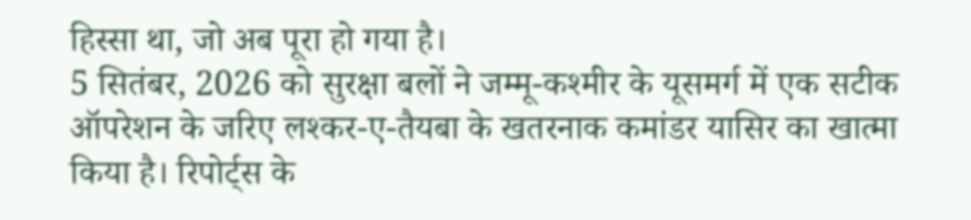हिस्सा था, जो अब पूरा हो गया है।
5 सितंबर, 2026 को सुरक्षा बलों ने जम्मू-कश्मीर के यूसमर्ग में एक सटीक ऑपरेशन के जरिए लश्कर-ए-तैयबा के खतरनाक कमांडर यासिर का खात्मा किया है। रिपोर्ट्स के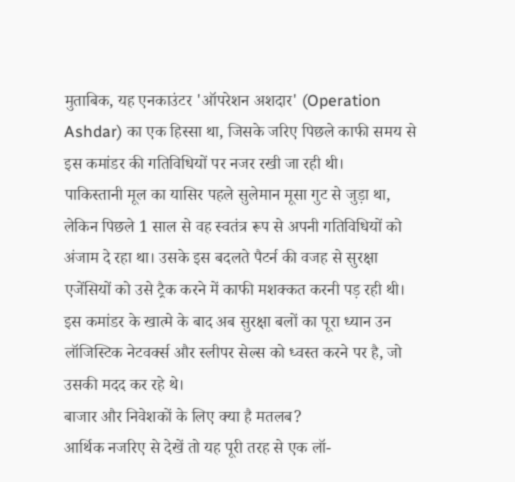मुताबिक, यह एनकाउंटर 'ऑपरेशन अशदार' (Operation Ashdar) का एक हिस्सा था, जिसके जरिए पिछले काफी समय से इस कमांडर की गतिविधियों पर नजर रखी जा रही थी।
पाकिस्तानी मूल का यासिर पहले सुलेमान मूसा गुट से जुड़ा था, लेकिन पिछले 1 साल से वह स्वतंत्र रूप से अपनी गतिविधियों को अंजाम दे रहा था। उसके इस बदलते पैटर्न की वजह से सुरक्षा एजेंसियों को उसे ट्रैक करने में काफी मशक्कत करनी पड़ रही थी। इस कमांडर के खात्मे के बाद अब सुरक्षा बलों का पूरा ध्यान उन लॉजिस्टिक नेटवर्क्स और स्लीपर सेल्स को ध्वस्त करने पर है, जो उसकी मदद कर रहे थे।
बाजार और निवेशकों के लिए क्या है मतलब?
आर्थिक नजरिए से देखें तो यह पूरी तरह से एक लॉ-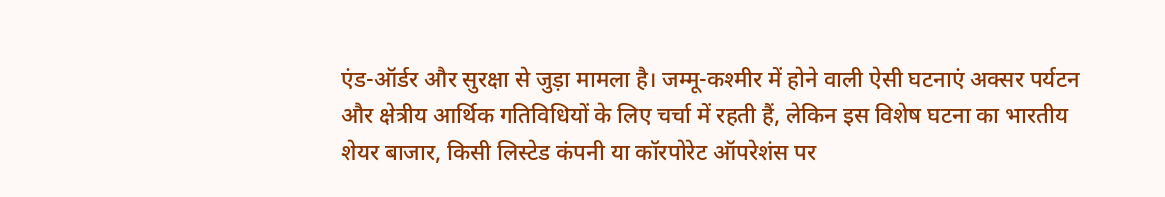एंड-ऑर्डर और सुरक्षा से जुड़ा मामला है। जम्मू-कश्मीर में होने वाली ऐसी घटनाएं अक्सर पर्यटन और क्षेत्रीय आर्थिक गतिविधियों के लिए चर्चा में रहती हैं, लेकिन इस विशेष घटना का भारतीय शेयर बाजार, किसी लिस्टेड कंपनी या कॉरपोरेट ऑपरेशंस पर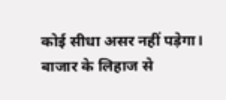कोई सीधा असर नहीं पड़ेगा। बाजार के लिहाज से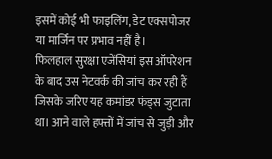इसमें कोई भी फाइलिंग, डेट एक्सपोजर या मार्जिन पर प्रभाव नहीं है।
फिलहाल सुरक्षा एजेंसियां इस ऑपरेशन के बाद उस नेटवर्क की जांच कर रही हैं जिसके जरिए यह कमांडर फंड्स जुटाता था। आने वाले हफ्तों में जांच से जुड़ी और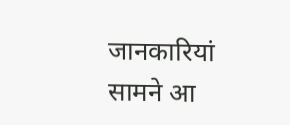जानकारियां सामने आ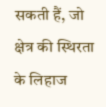सकती हैं, जो क्षेत्र की स्थिरता के लिहाज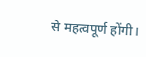से महत्वपूर्ण होंगी।